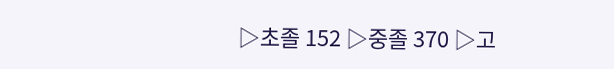▷초졸 152 ▷중졸 370 ▷고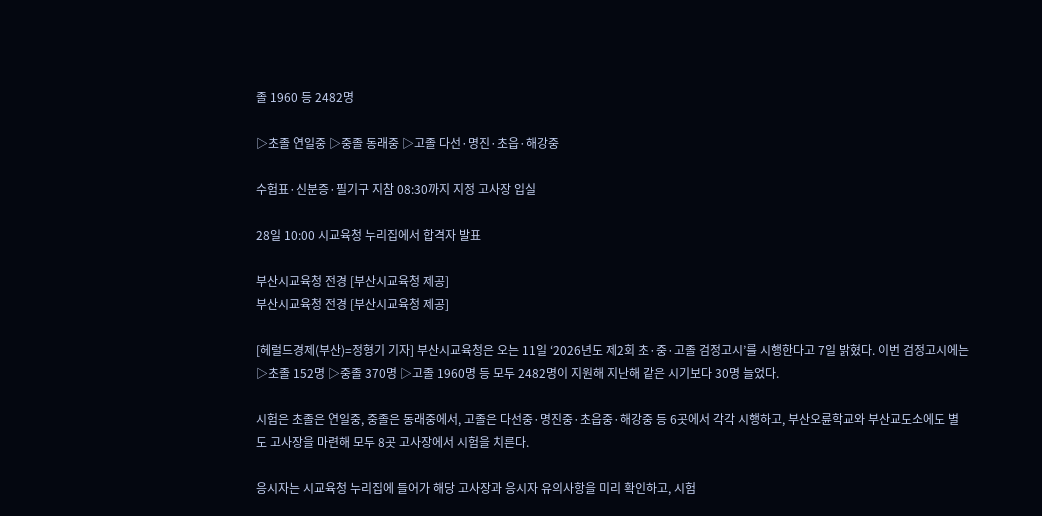졸 1960 등 2482명

▷초졸 연일중 ▷중졸 동래중 ▷고졸 다선·명진·초읍·해강중

수험표·신분증·필기구 지참 08:30까지 지정 고사장 입실

28일 10:00 시교육청 누리집에서 합격자 발표

부산시교육청 전경 [부산시교육청 제공]
부산시교육청 전경 [부산시교육청 제공]

[헤럴드경제(부산)=정형기 기자] 부산시교육청은 오는 11일 ‘2026년도 제2회 초·중·고졸 검정고시’를 시행한다고 7일 밝혔다. 이번 검정고시에는 ▷초졸 152명 ▷중졸 370명 ▷고졸 1960명 등 모두 2482명이 지원해 지난해 같은 시기보다 30명 늘었다.

시험은 초졸은 연일중, 중졸은 동래중에서, 고졸은 다선중·명진중·초읍중·해강중 등 6곳에서 각각 시행하고, 부산오륜학교와 부산교도소에도 별도 고사장을 마련해 모두 8곳 고사장에서 시험을 치른다.

응시자는 시교육청 누리집에 들어가 해당 고사장과 응시자 유의사항을 미리 확인하고, 시험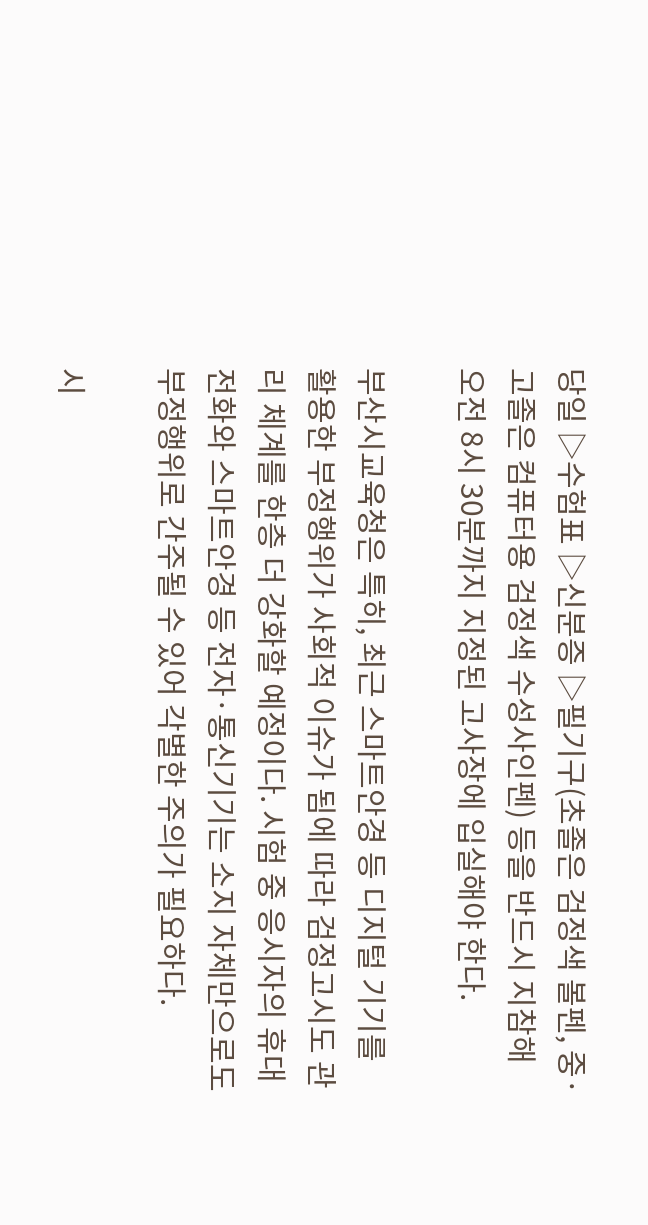당일 ▷수험표 ▷신분증 ▷필기구(초졸은 검정색 볼펜, 중·고졸은 컴퓨터용 검정색 수성사인펜) 등을 반드시 지참해 오전 8시 30분까지 지정된 고사장에 입실해야 한다.

부산시교육청은 특히, 최근 스마트안경 등 디지털 기기를 활용한 부정행위가 사회적 이슈가 됨에 따라 검정고시도 관리 체계를 한층 더 강화할 예정이다. 시험 중 응시자의 휴대전화와 스마트안경 등 전자·통신기기는 소지 자체만으로도 부정행위로 간주될 수 있어 각별한 주의가 필요하다.

시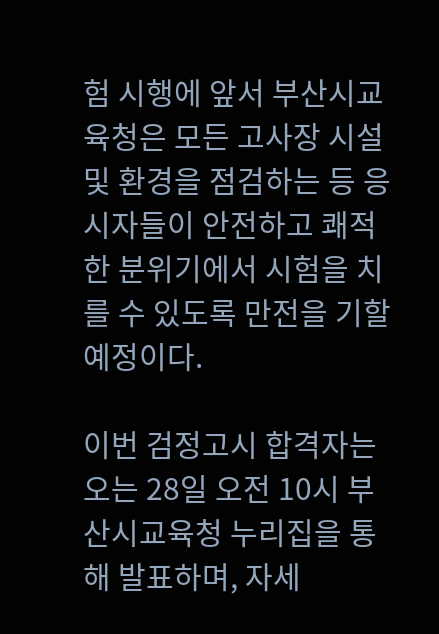험 시행에 앞서 부산시교육청은 모든 고사장 시설 및 환경을 점검하는 등 응시자들이 안전하고 쾌적한 분위기에서 시험을 치를 수 있도록 만전을 기할 예정이다.

이번 검정고시 합격자는 오는 28일 오전 10시 부산시교육청 누리집을 통해 발표하며, 자세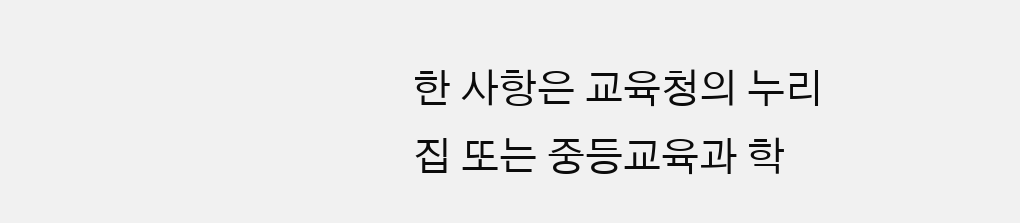한 사항은 교육청의 누리집 또는 중등교육과 학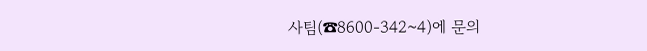사팀(☎8600-342~4)에 문의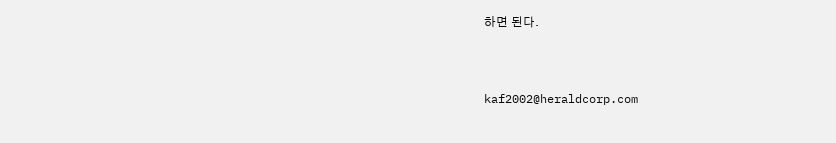하면 된다.


kaf2002@heraldcorp.com